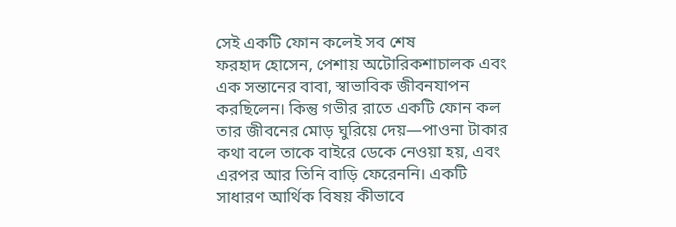সেই একটি ফোন কলেই সব শেষ
ফরহাদ হোসেন, পেশায় অটোরিকশাচালক এবং এক সন্তানের বাবা, স্বাভাবিক জীবনযাপন করছিলেন। কিন্তু গভীর রাতে একটি ফোন কল তার জীবনের মোড় ঘুরিয়ে দেয়—পাওনা টাকার কথা বলে তাকে বাইরে ডেকে নেওয়া হয়, এবং এরপর আর তিনি বাড়ি ফেরেননি। একটি সাধারণ আর্থিক বিষয় কীভাবে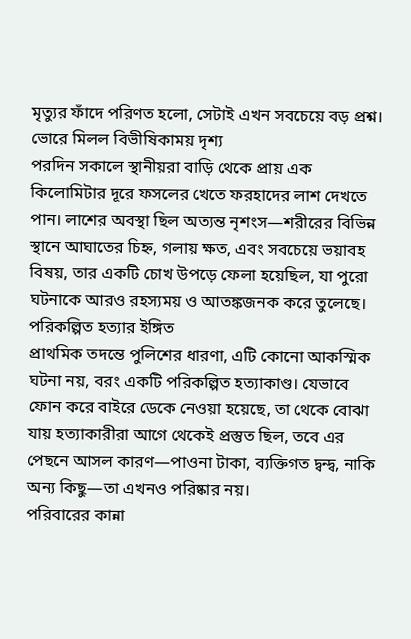মৃত্যুর ফাঁদে পরিণত হলো, সেটাই এখন সবচেয়ে বড় প্রশ্ন।
ভোরে মিলল বিভীষিকাময় দৃশ্য
পরদিন সকালে স্থানীয়রা বাড়ি থেকে প্রায় এক কিলোমিটার দূরে ফসলের খেতে ফরহাদের লাশ দেখতে পান। লাশের অবস্থা ছিল অত্যন্ত নৃশংস—শরীরের বিভিন্ন স্থানে আঘাতের চিহ্ন, গলায় ক্ষত, এবং সবচেয়ে ভয়াবহ বিষয়, তার একটি চোখ উপড়ে ফেলা হয়েছিল, যা পুরো ঘটনাকে আরও রহস্যময় ও আতঙ্কজনক করে তুলেছে।
পরিকল্পিত হত্যার ইঙ্গিত
প্রাথমিক তদন্তে পুলিশের ধারণা, এটি কোনো আকস্মিক ঘটনা নয়, বরং একটি পরিকল্পিত হত্যাকাণ্ড। যেভাবে ফোন করে বাইরে ডেকে নেওয়া হয়েছে, তা থেকে বোঝা যায় হত্যাকারীরা আগে থেকেই প্রস্তুত ছিল, তবে এর পেছনে আসল কারণ—পাওনা টাকা, ব্যক্তিগত দ্বন্দ্ব, নাকি অন্য কিছু—তা এখনও পরিষ্কার নয়।
পরিবারের কান্না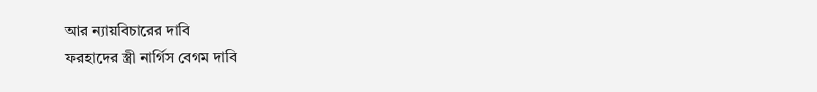আর ন্যায়বিচারের দাবি
ফরহাদের স্ত্রী নার্গিস বেগম দাবি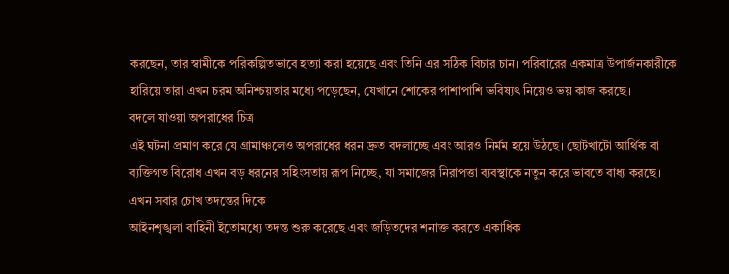করছেন, তার স্বামীকে পরিকল্পিতভাবে হত্যা করা হয়েছে এবং তিনি এর সঠিক বিচার চান। পরিবারের একমাত্র উপার্জনকারীকে হারিয়ে তারা এখন চরম অনিশ্চয়তার মধ্যে পড়েছেন, যেখানে শোকের পাশাপাশি ভবিষ্যৎ নিয়েও ভয় কাজ করছে।
বদলে যাওয়া অপরাধের চিত্র
এই ঘটনা প্রমাণ করে যে গ্রামাঞ্চলেও অপরাধের ধরন দ্রুত বদলাচ্ছে এবং আরও নির্মম হয়ে উঠছে। ছোটখাটো আর্থিক বা ব্যক্তিগত বিরোধ এখন বড় ধরনের সহিংসতায় রূপ নিচ্ছে, যা সমাজের নিরাপত্তা ব্যবস্থাকে নতুন করে ভাবতে বাধ্য করছে।
এখন সবার চোখ তদন্তের দিকে
আইনশৃঙ্খলা বাহিনী ইতোমধ্যে তদন্ত শুরু করেছে এবং জড়িতদের শনাক্ত করতে একাধিক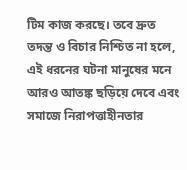টিম কাজ করছে। তবে দ্রুত তদন্ত ও বিচার নিশ্চিত না হলে, এই ধরনের ঘটনা মানুষের মনে আরও আতঙ্ক ছড়িয়ে দেবে এবং সমাজে নিরাপত্তাহীনতার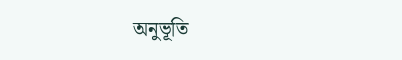অনুভূতি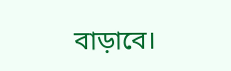বাড়াবে।